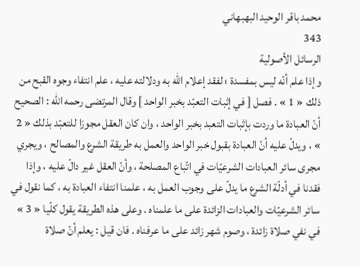محمد باقر الوحيد البهبهاني
343
الرسائل الأصولية
وإذا علم أنّه ليس بمفسدة ؛ لفقد إعلام اللّه به ودلالته عليه ، علم انتفاء وجوه القبح من ذلك « 1 » . فصل [ في إثبات التعبّد بخبر الواحد ] وقال المرتضى رحمه اللّه : الصحيح أنّ العبادة ما وردت بإثبات التعبد بخبر الواحد ، وان كان العقل مجوزا للتعبّد بذلك « 2 » ، ويدلّ عليه أنّ العبادة بقبول خبر الواحد والعمل به طريقة الشرع والمصالح ، ويجري مجرى سائر العبادات الشرعيّات في اتّباع المصلحة ، وأنّ العقل غير دالّ عليه ، وإذا فقدنا في أدلّة الشرع ما يدلّ على وجوب العمل به ، علمنا انتفاء العبادة به ، كما نقول في سائر الشرعيّات والعبادات الزائدة على ما علمناه . وعلى هذه الطريقة يقول كلّيا « 3 » في نفي صلاة زائدة ، وصوم شهر زائد على ما عرفناه . فان قيل : يعلم أنّ صلاة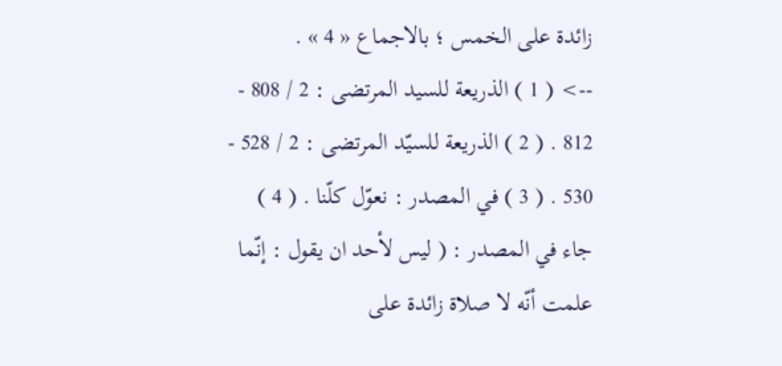زائدة على الخمس ؛ بالاجماع « 4 » .
--> ( 1 ) الذريعة للسيد المرتضى : 2 / 808 - 812 . ( 2 ) الذريعة للسيّد المرتضى : 2 / 528 - 530 . ( 3 ) في المصدر : نعوّل كلّنا . ( 4 ) جاء في المصدر : ( ليس لأحد ان يقول : إنّما علمت أنّه لا صلاة زائدة على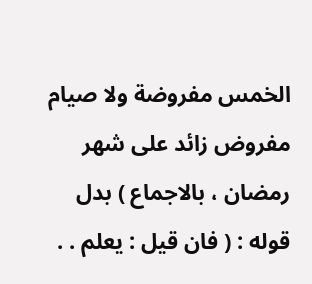الخمس مفروضة ولا صيام مفروض زائد على شهر رمضان ، بالاجماع ) بدل قوله : ( فان قيل : يعلم . .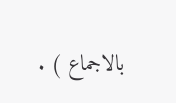بالاجماع ) .